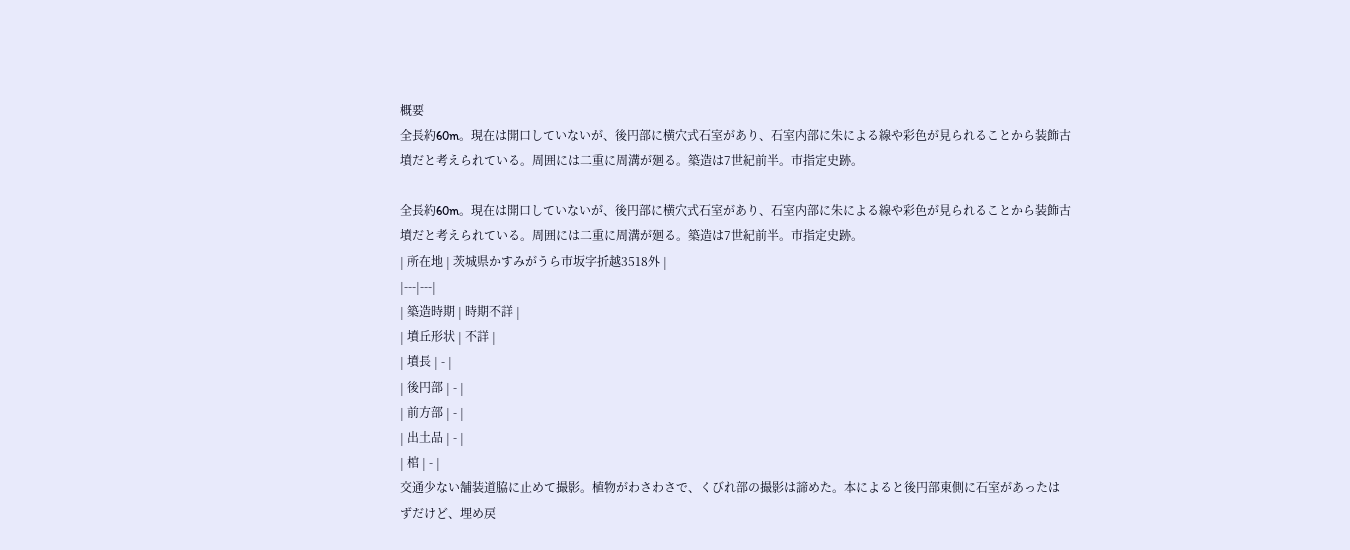概要
全長約60m。現在は開口していないが、後円部に横穴式石室があり、石室内部に朱による線や彩色が見られることから装飾古墳だと考えられている。周囲には二重に周溝が廻る。築造は7世紀前半。市指定史跡。

全長約60m。現在は開口していないが、後円部に横穴式石室があり、石室内部に朱による線や彩色が見られることから装飾古墳だと考えられている。周囲には二重に周溝が廻る。築造は7世紀前半。市指定史跡。
| 所在地 | 茨城県かすみがうら市坂字折越3518外 |
|---|---|
| 築造時期 | 時期不詳 |
| 墳丘形状 | 不詳 |
| 墳長 | - |
| 後円部 | - |
| 前方部 | - |
| 出土品 | - |
| 棺 | - |
交通少ない舗装道脇に止めて撮影。植物がわさわさで、くびれ部の撮影は諦めた。本によると後円部東側に石室があったはずだけど、埋め戻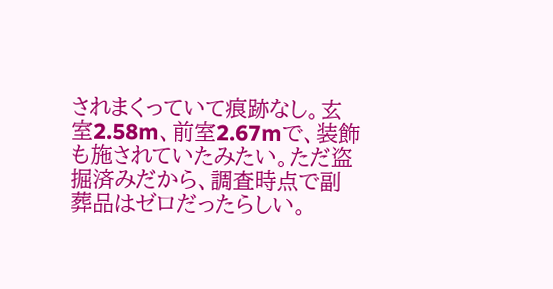されまくっていて痕跡なし。玄室2.58m、前室2.67mで、装飾も施されていたみたい。ただ盗掘済みだから、調査時点で副葬品はゼロだったらしい。